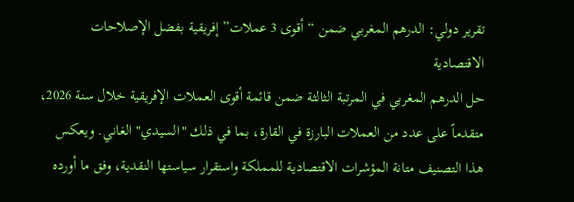تقرير دولي: الدرهم المغربي ضمن “أقوى 3 عملات” إفريقية بفضل الإصلاحات الاقتصادية
حل الدرهم المغربي في المرتبة الثالثة ضمن قائمة أقوى العملات الإفريقية خلال سنة 2026، متقدماً على عدد من العملات البارزة في القارة، بما في ذلك "السيدي" الغاني. ويعكس هذا التصنيف متانة المؤشرات الاقتصادية للمملكة واستقرار سياستها النقدية، وفق ما أورده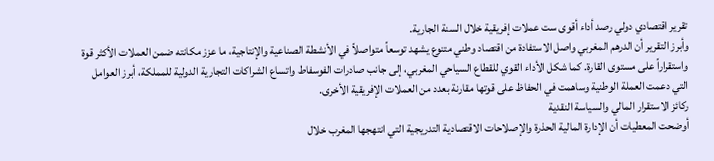تقرير اقتصادي دولي رصد أداء أقوى ست عملات إفريقية خلال السنة الجارية.
وأبرز التقرير أن الدرهم المغربي واصل الاستفادة من اقتصاد وطني متنوع يشهد توسعاً متواصلاً في الأنشطة الصناعية والإنتاجية، ما عزز مكانته ضمن العملات الأكثر قوة واستقراراً على مستوى القارة. كما شكل الأداء القوي للقطاع السياحي المغربي، إلى جانب صادرات الفوسفاط واتساع الشراكات التجارية الدولية للمملكة، أبرز العوامل التي دعمت العملة الوطنية وساهمت في الحفاظ على قوتها مقارنة بعدد من العملات الإفريقية الأخرى.
ركائز الاستقرار المالي والسياسة النقدية
أوضحت المعطيات أن الإدارة المالية الحذرة والإصلاحات الاقتصادية التدريجية التي انتهجها المغرب خلال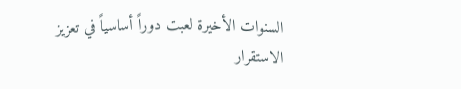السنوات الأخيرة لعبت دوراً أساسياً في تعزيز الاستقرار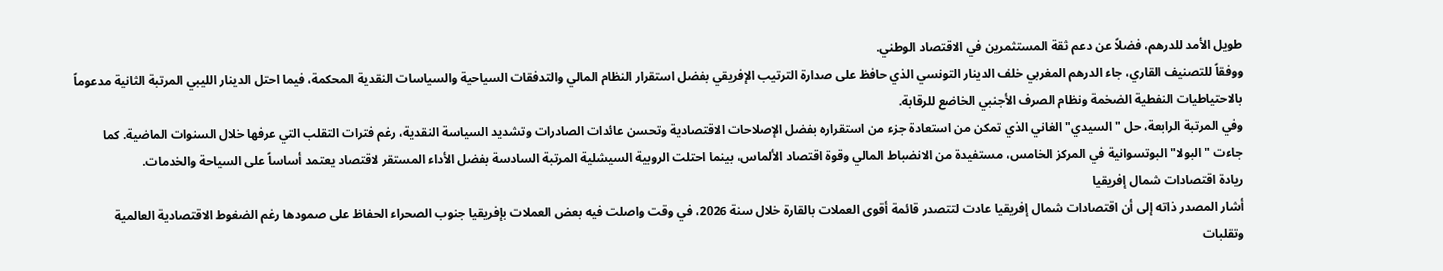طويل الأمد للدرهم، فضلاً عن دعم ثقة المستثمرين في الاقتصاد الوطني.
ووفقاً للتصنيف القاري، جاء الدرهم المغربي خلف الدينار التونسي الذي حافظ على صدارة الترتيب الإفريقي بفضل استقرار النظام المالي والتدفقات السياحية والسياسات النقدية المحكمة، فيما احتل الدينار الليبي المرتبة الثانية مدعوماً بالاحتياطيات النفطية الضخمة ونظام الصرف الأجنبي الخاضع للرقابة.
وفي المرتبة الرابعة، حل "السيدي" الغاني الذي تمكن من استعادة جزء من استقراره بفضل الإصلاحات الاقتصادية وتحسن عائدات الصادرات وتشديد السياسة النقدية، رغم فترات التقلب التي عرفها خلال السنوات الماضية. كما جاءت "البولا" البوتسوانية في المركز الخامس، مستفيدة من الانضباط المالي وقوة اقتصاد الألماس، بينما احتلت الروبية السيشلية المرتبة السادسة بفضل الأداء المستقر لاقتصاد يعتمد أساساً على السياحة والخدمات.
ريادة اقتصادات شمال إفريقيا
أشار المصدر ذاته إلى أن اقتصادات شمال إفريقيا عادت لتتصدر قائمة أقوى العملات بالقارة خلال سنة 2026، في وقت واصلت فيه بعض العملات بإفريقيا جنوب الصحراء الحفاظ على صمودها رغم الضغوط الاقتصادية العالمية وتقلبات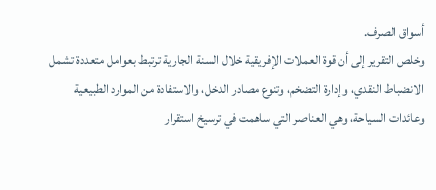أسواق الصرف.
وخلص التقرير إلى أن قوة العملات الإفريقية خلال السنة الجارية ترتبط بعوامل متعددة تشمل الانضباط النقدي، وإدارة التضخم، وتنوع مصادر الدخل، والاستفادة من الموارد الطبيعية وعائدات السياحة، وهي العناصر التي ساهمت في ترسيخ استقرار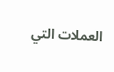العملات التي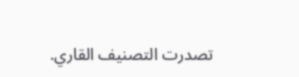تصدرت التصنيف القاري.